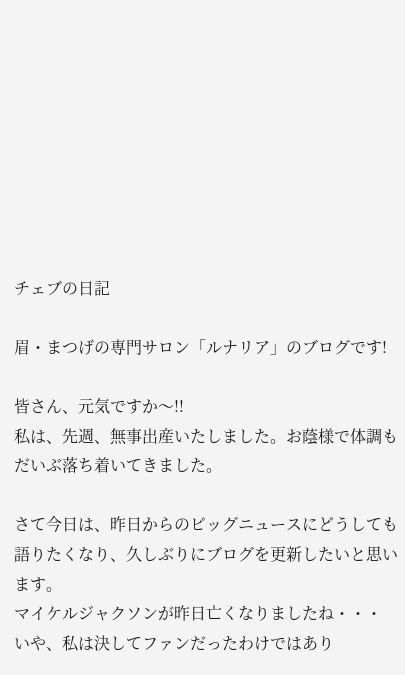チェブの日記

眉・まつげの専門サロン「ルナリア」のブログです!

皆さん、元気ですか〜!!
私は、先週、無事出産いたしました。お蔭様で体調もだいぶ落ち着いてきました。

さて今日は、昨日からのビッグニュースにどうしても語りたくなり、久しぶりにブログを更新したいと思います。
マイケルジャクソンが昨日亡くなりましたね・・・
いや、私は決してファンだったわけではあり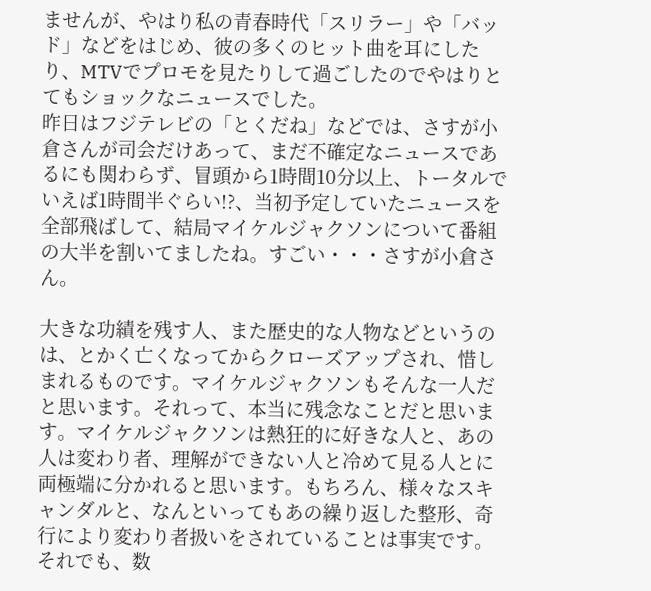ませんが、やはり私の青春時代「スリラー」や「バッド」などをはじめ、彼の多くのヒット曲を耳にしたり、MTVでプロモを見たりして過ごしたのでやはりとてもショックなニュースでした。
昨日はフジテレビの「とくだね」などでは、さすが小倉さんが司会だけあって、まだ不確定なニュースであるにも関わらず、冒頭から1時間10分以上、トータルでいえば1時間半ぐらい!?、当初予定していたニュースを全部飛ばして、結局マイケルジャクソンについて番組の大半を割いてましたね。すごい・・・さすが小倉さん。

大きな功績を残す人、また歴史的な人物などというのは、とかく亡くなってからクローズアップされ、惜しまれるものです。マイケルジャクソンもそんな一人だと思います。それって、本当に残念なことだと思います。マイケルジャクソンは熱狂的に好きな人と、あの人は変わり者、理解ができない人と冷めて見る人とに両極端に分かれると思います。もちろん、様々なスキャンダルと、なんといってもあの繰り返した整形、奇行により変わり者扱いをされていることは事実です。それでも、数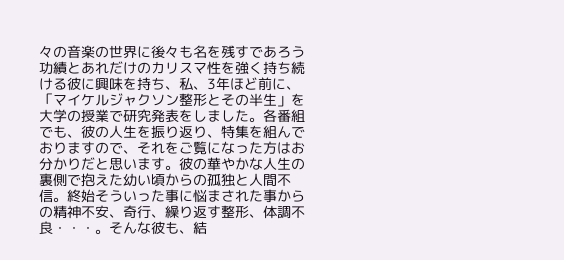々の音楽の世界に後々も名を残すであろう功績とあれだけのカリスマ性を強く持ち続ける彼に興味を持ち、私、3年ほど前に、「マイケルジャクソン整形とその半生」を大学の授業で研究発表をしました。各番組でも、彼の人生を振り返り、特集を組んでおりますので、それをご覧になった方はお分かりだと思います。彼の華やかな人生の裏側で抱えた幼い頃からの孤独と人間不信。終始そういった事に悩まされた事からの精神不安、奇行、繰り返す整形、体調不良・・・。そんな彼も、結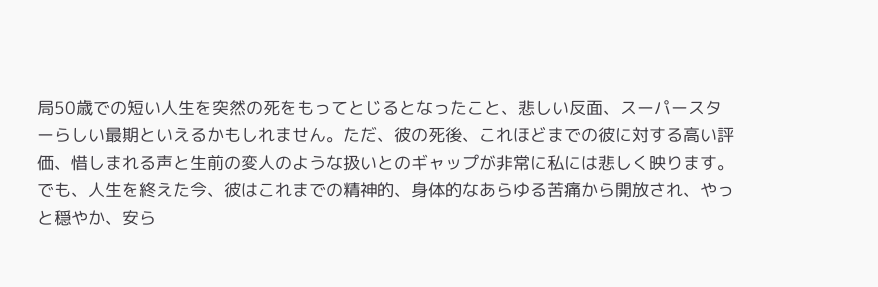局50歳での短い人生を突然の死をもってとじるとなったこと、悲しい反面、スーパースターらしい最期といえるかもしれません。ただ、彼の死後、これほどまでの彼に対する高い評価、惜しまれる声と生前の変人のような扱いとのギャップが非常に私には悲しく映ります。
でも、人生を終えた今、彼はこれまでの精神的、身体的なあらゆる苦痛から開放され、やっと穏やか、安ら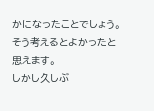かになったことでしょう。そう考えるとよかったと思えます。
しかし久しぶ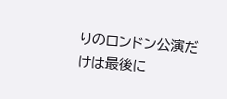りのロンドン公演だけは最後に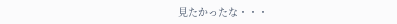見たかったな・・・